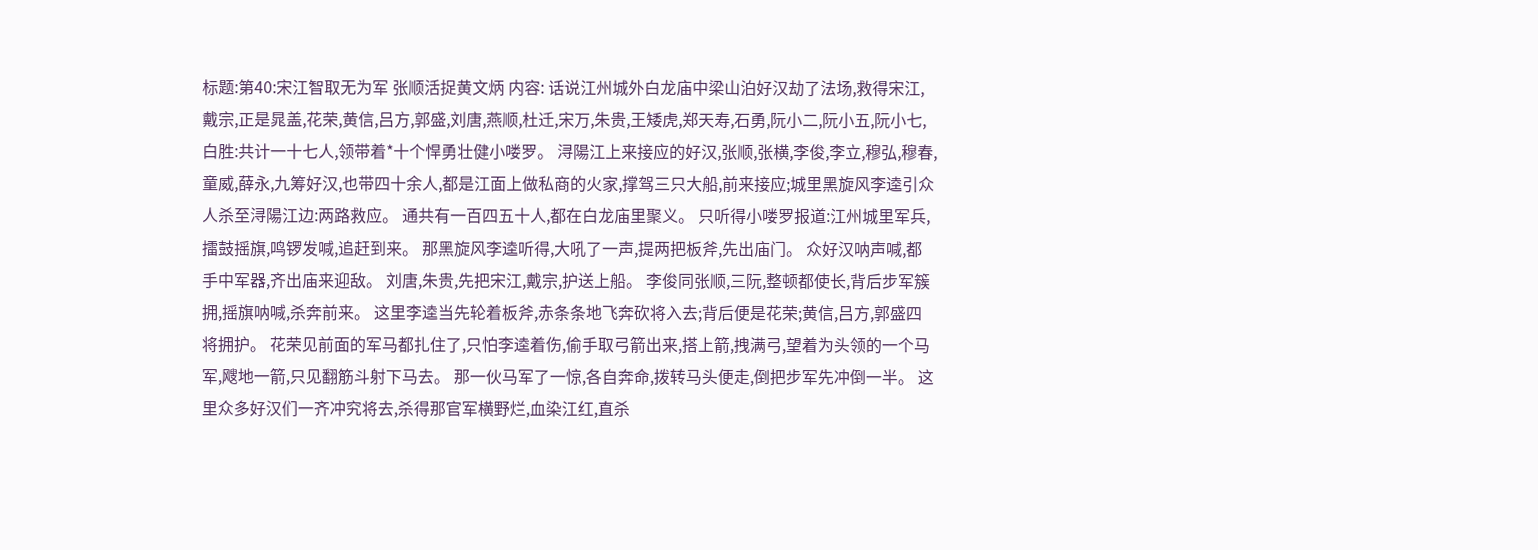标题:第40:宋江智取无为军 张顺活捉黄文炳 内容: 话说江州城外白龙庙中梁山泊好汉劫了法场,救得宋江,戴宗,正是晁盖,花荣,黄信,吕方,郭盛,刘唐,燕顺,杜迁,宋万,朱贵,王矮虎,郑天寿,石勇,阮小二,阮小五,阮小七,白胜:共计一十七人,领带着*十个悍勇壮健小喽罗。 浔陽江上来接应的好汉,张顺,张横,李俊,李立,穆弘,穆春,童威,薛永,九筹好汉,也带四十余人,都是江面上做私商的火家,撑驾三只大船,前来接应;城里黑旋风李逵引众人杀至浔陽江边:两路救应。 通共有一百四五十人,都在白龙庙里聚义。 只听得小喽罗报道:江州城里军兵,擂鼓摇旗,鸣锣发喊,追赶到来。 那黑旋风李逵听得,大吼了一声,提两把板斧,先出庙门。 众好汉呐声喊,都手中军器,齐出庙来迎敌。 刘唐,朱贵,先把宋江,戴宗,护送上船。 李俊同张顺,三阮,整顿都使长,背后步军簇拥,摇旗呐喊,杀奔前来。 这里李逵当先轮着板斧,赤条条地飞奔砍将入去;背后便是花荣;黄信,吕方,郭盛四将拥护。 花荣见前面的军马都扎住了,只怕李逵着伤,偷手取弓箭出来,搭上箭,拽满弓,望着为头领的一个马军,飕地一箭,只见翻筋斗射下马去。 那一伙马军了一惊,各自奔命,拨转马头便走,倒把步军先冲倒一半。 这里众多好汉们一齐冲究将去,杀得那官军横野烂,血染江红,直杀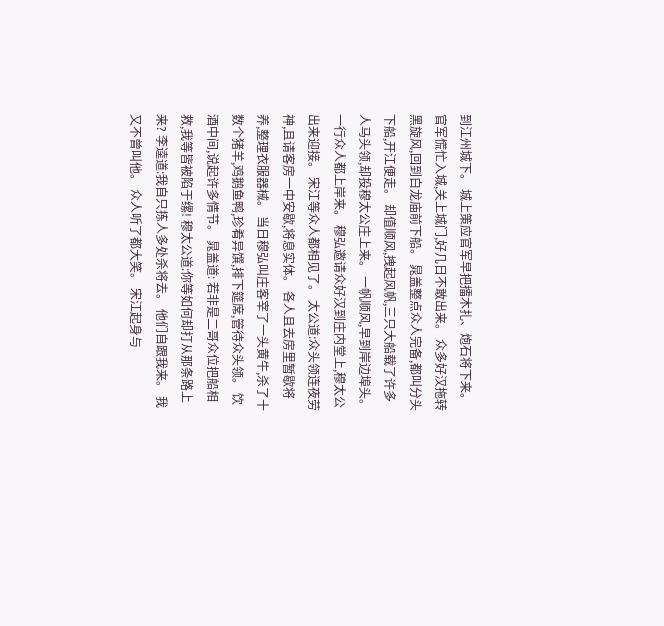到江州城下。 城上策应官军早把擂木扎、炮石将下来。 官军慌忙入城,关上城门,好几日不敢出来。 众多好汉拖转黑旋风,回到白龙庙前下船。 晁盖整点众人完备,都叫分头下船,开江便走。 却值顺风,拽起风帆,三只大船载了许多人马头领,却投穆太公庄上来。 一帆顺风,早到岸边埠头。 一行众人都上岸来。 穆弘邀请众好汉到庄内堂上,穆太公出来迎接。 宋江等众人都相见了。 太公道:众头领连夜劳神,且请客房一中安歇,将息实体。 各人且去房里暂歇将养,整理衣服器械。 当日穆弘叫庄客宰了一头黄牛,杀了十数个猪羊,鸡鹅鱼鸭,珍肴异馔,排下筵席,管待众头领。 饮酒中间,说起许多情节。 晁盖道: 若非是二哥众位把船相救,我等皆被陷于缧! 穆太公道:你等如何却打从那条路上来? 李逵道:我自只拣人多处杀将去。 他们自跟我来。 我又不曾叫他。 众人听了都大笑。 宋江起身与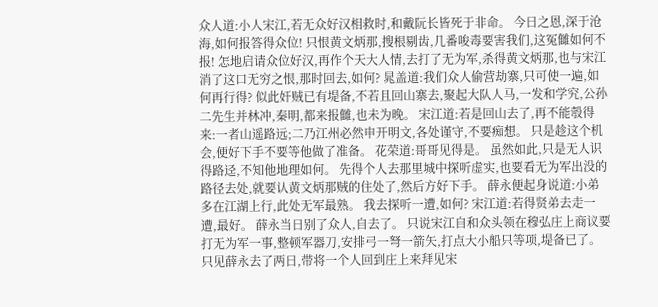众人道:小人宋江,若无众好汉相救时,和戴阮长皆死于非命。 今日之恩,深于沧海,如何报答得众位! 只恨黄文炳那,搜根剔齿,几番唆毒要害我们,这冤雠如何不报! 怎地启请众位好汉,再作个天大人情,去打了无为军,杀得黄文炳那,也与宋江消了这口无穷之恨,那时回去,如何? 晁盖道:我们众人偷营劫寨,只可使一遍,如何再行得? 似此奸贼已有堤备,不若且回山寨去,聚起大队人马,一发和学究,公孙二先生并林冲,秦明,都来报雠,也未为晚。 宋江道:若是回山去了,再不能彀得来:一者山遥路远;二乃江州必然申开明文,各处谨守,不要痴想。 只是趁这个机会,便好下手不要等他做了准备。 花荣道:哥哥见得是。 虽然如此,只是无人识得路迳,不知他地理如何。 先得个人去那里城中探听虚实,也要看无为军出没的路径去处,就要认黄文炳那贼的住处了,然后方好下手。 薛永便起身说道:小弟多在江湖上行,此处无军最熟。 我去探听一遭,如何? 宋江道:若得贤弟去走一遭,最好。 薛永当日别了众人,自去了。 只说宋江自和众头领在穆弘庄上商议要打无为军一事,整顿军器刀,安排弓一弩一箭矢,打点大小船只等项,堤备已了。 只见薛永去了两日,带将一个人回到庄上来拜见宋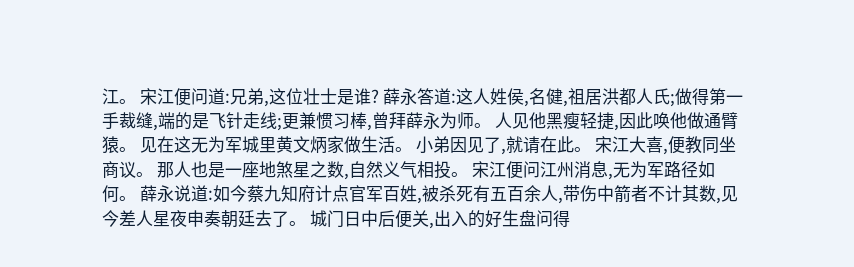江。 宋江便问道:兄弟,这位壮士是谁? 薛永答道:这人姓侯,名健,祖居洪都人氏;做得第一手裁缝,端的是飞针走线;更兼惯习棒,曾拜薛永为师。 人见他黑瘦轻捷,因此唤他做通臂猿。 见在这无为军城里黄文炳家做生活。 小弟因见了,就请在此。 宋江大喜,便教同坐商议。 那人也是一座地煞星之数,自然义气相投。 宋江便问江州消息,无为军路径如何。 薛永说道:如今蔡九知府计点官军百姓,被杀死有五百余人,带伤中箭者不计其数,见今差人星夜申奏朝廷去了。 城门日中后便关,出入的好生盘问得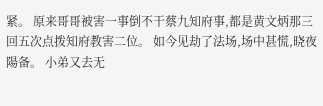紧。 原来哥哥被害一事倒不干蔡九知府事,都是黄文炳那三回五次点拨知府教害二位。 如今见劫了法场,场中甚慌,晓夜陽备。 小弟又去无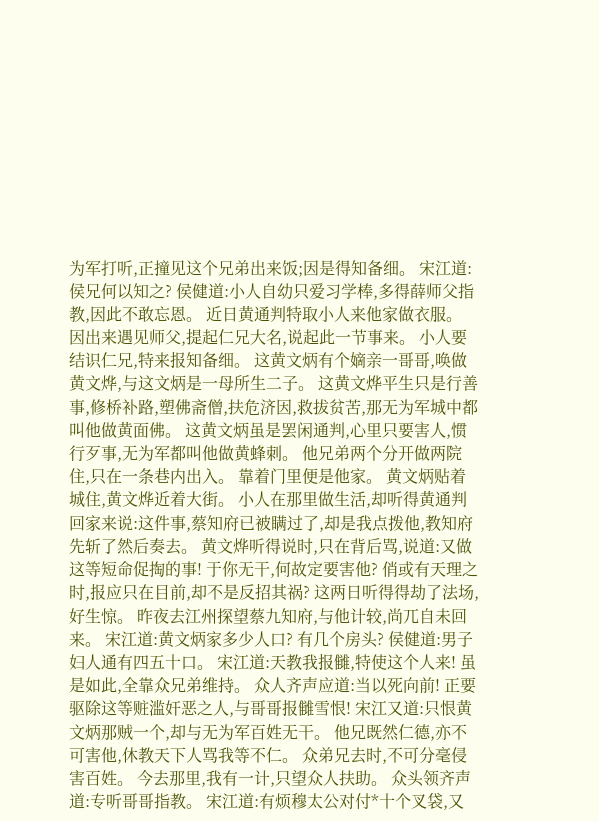为军打听,正撞见这个兄弟出来饭;因是得知备细。 宋江道:侯兄何以知之? 侯健道:小人自幼只爱习学棒,多得薛师父指教,因此不敢忘恩。 近日黄通判特取小人来他家做衣服。 因出来遇见师父,提起仁兄大名,说起此一节事来。 小人要结识仁兄,特来报知备细。 这黄文炳有个嫡亲一哥哥,唤做黄文烨,与这文炳是一母所生二子。 这黄文烨平生只是行善事,修桥补路,塑佛斋僧,扶危济因,救拔贫苦,那无为军城中都叫他做黄面佛。 这黄文炳虽是罢闲通判,心里只要害人,惯行歹事,无为军都叫他做黄蜂刺。 他兄弟两个分开做两院住,只在一条巷内出入。 靠着门里便是他家。 黄文炳贴着城住,黄文烨近着大街。 小人在那里做生活,却听得黄通判回家来说:这件事,蔡知府已被瞒过了,却是我点拨他,教知府先斩了然后奏去。 黄文烨听得说时,只在背后骂,说道:又做这等短命促掏的事! 于你无干,何故定要害他? 俏或有天理之时,报应只在目前,却不是反招其祸? 这两日听得得劫了法场,好生惊。 昨夜去江州探望蔡九知府,与他计较,尚兀自未回来。 宋江道:黄文炳家多少人口? 有几个房头? 侯健道:男子妇人通有四五十口。 宋江道:天教我报雠,特使这个人来! 虽是如此,全靠众兄弟维持。 众人齐声应道:当以死向前! 正要驱除这等赃滥奸恶之人,与哥哥报雠雪恨! 宋江又道:只恨黄文炳那贼一个,却与无为军百姓无干。 他兄既然仁德,亦不可害他,休教天下人骂我等不仁。 众弟兄去时,不可分毫侵害百姓。 今去那里,我有一计,只望众人扶助。 众头领齐声道:专听哥哥指教。 宋江道:有烦穆太公对付*十个叉袋,又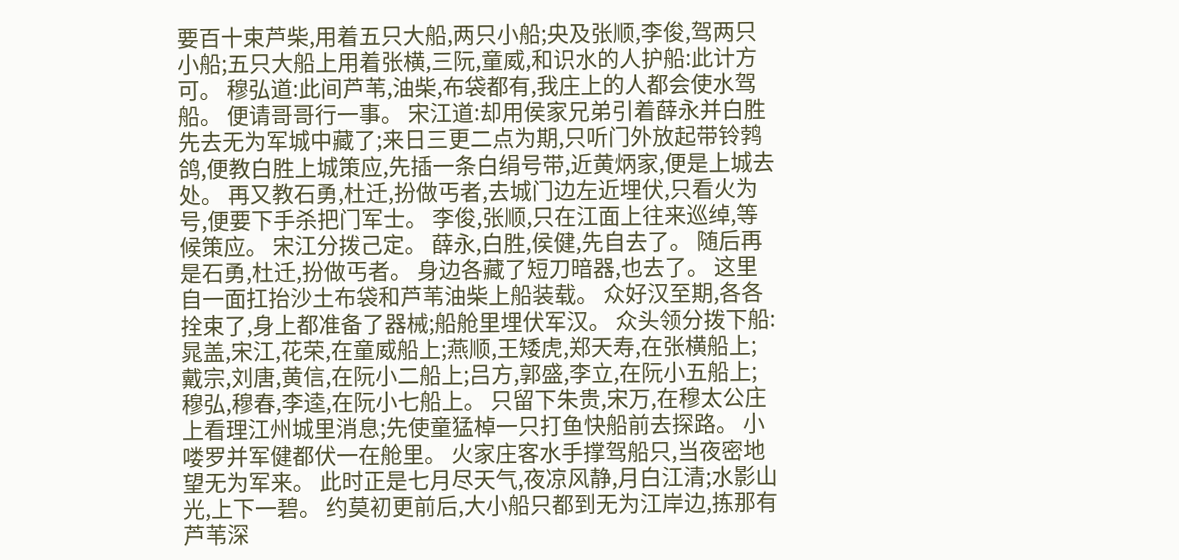要百十束芦柴,用着五只大船,两只小船;央及张顺,李俊,驾两只小船;五只大船上用着张横,三阮,童威,和识水的人护船:此计方可。 穆弘道:此间芦苇,油柴,布袋都有,我庄上的人都会使水驾船。 便请哥哥行一事。 宋江道:却用侯家兄弟引着薛永并白胜先去无为军城中藏了;来日三更二点为期,只听门外放起带铃鹁鸽,便教白胜上城策应,先插一条白绢号带,近黄炳家,便是上城去处。 再又教石勇,杜迁,扮做丐者,去城门边左近埋伏,只看火为号,便要下手杀把门军士。 李俊,张顺,只在江面上往来巡绰,等候策应。 宋江分拨己定。 薛永,白胜,侯健,先自去了。 随后再是石勇,杜迁,扮做丐者。 身边各藏了短刀暗器,也去了。 这里自一面扛抬沙土布袋和芦苇油柴上船装载。 众好汉至期,各各拴束了,身上都准备了器械;船舱里埋伏军汉。 众头领分拨下船:晁盖,宋江,花荣,在童威船上;燕顺,王矮虎,郑天寿,在张横船上;戴宗,刘唐,黄信,在阮小二船上;吕方,郭盛,李立,在阮小五船上;穆弘,穆春,李逵,在阮小七船上。 只留下朱贵,宋万,在穆太公庄上看理江州城里消息;先使童猛棹一只打鱼快船前去探路。 小喽罗并军健都伏一在舱里。 火家庄客水手撑驾船只,当夜密地望无为军来。 此时正是七月尽天气,夜凉风静,月白江清;水影山光,上下一碧。 约莫初更前后,大小船只都到无为江岸边,拣那有芦苇深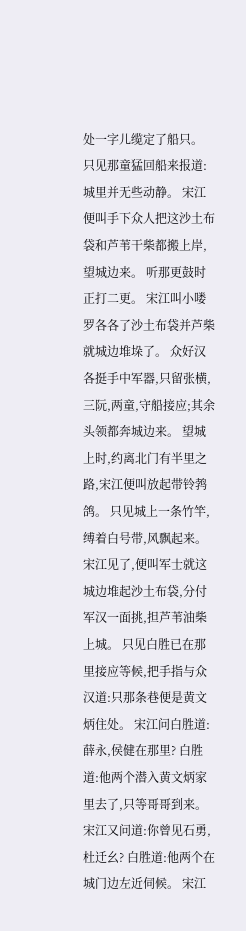处一字儿缆定了船只。 只见那童猛回船来报道:城里并无些动静。 宋江便叫手下众人把这沙土布袋和芦苇干柴都搬上岸,望城边来。 听那更鼓时正打二更。 宋江叫小喽罗各各了沙土布袋并芦柴就城边堆垛了。 众好汉各挺手中军器,只留张横,三阮,两童,守船接应;其余头领都奔城边来。 望城上时,约离北门有半里之路,宋江便叫放起带铃鹁鸽。 只见城上一条竹竿,缚着白号带,风飘起来。 宋江见了,便叫军士就这城边堆起沙土布袋,分付军汉一面挑,担芦苇油柴上城。 只见白胜已在那里接应等候,把手指与众汉道:只那条巷便是黄文炳住处。 宋江问白胜道:薛永,侯健在那里? 白胜道:他两个潜入黄文炳家里去了,只等哥哥到来。 宋江又问道:你曾见石勇,杜迁幺? 白胜道:他两个在城门边左近伺候。 宋江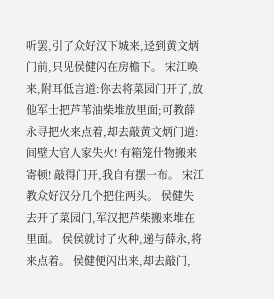听罢,引了众好汉下城来,迳到黄文炳门前,只见侯健闪在房檐下。 宋江唤来,附耳低言道:你去将菜园门开了,放他军士把芦苇油柴堆放里面;可教薛永寻把火来点着,却去敲黄文炳门道:间壁大官人家失火! 有箱笼什物搬来寄顿! 敲得门开,我自有摆一布。 宋江教众好汉分几个把住两头。 侯健失去开了菜园门,军汉把芦柴搬来堆在里面。 侯侯就讨了火种,递与薛永,将来点着。 侯健便闪出来,却去敲门,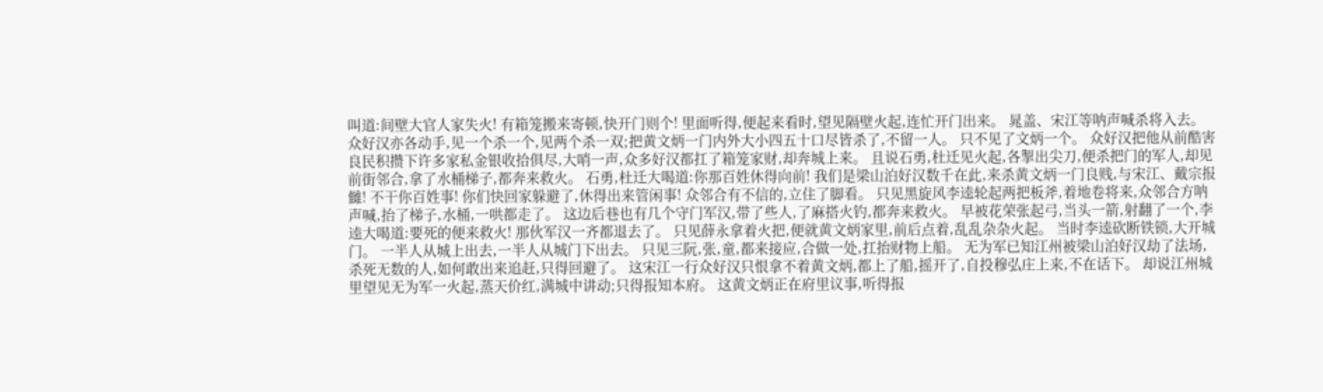叫道:间壁大官人家失火! 有箱笼搬来寄顿,快开门则个! 里面听得,便起来看时,望见隔壁火起,连忙开门出来。 晁盖、宋江等呐声喊杀将入去。 众好汉亦各动手,见一个杀一个,见两个杀一双;把黄文炳一门内外大小四五十口尽皆杀了,不留一人。 只不见了文炳一个。 众好汉把他从前酷害良民积攒下许多家私金银收拾俱尽,大哨一声,众多好汉都扛了箱笼家财,却奔城上来。 且说石勇,杜迁见火起,各掣出尖刀,便杀把门的军人,却见前街邻合,拿了水桶梯子,都奔来救火。 石勇,杜迁大喝道:你那百姓休得向前! 我们是梁山泊好汉数千在此,来杀黄文炳一门良贱,与宋江、戴宗报雠! 不干你百姓事! 你们快回家躲避了,休得出来管闲事! 众邻合有不信的,立住了脚看。 只见黑旋风李逵轮起两把板斧,着地卷将来,众邻合方呐声喊,抬了梯子,水桶,一哄都走了。 这边后巷也有几个守门军汉,带了些人,了麻搭火钓,都奔来救火。 早被花荣张起弓,当头一箭,射翻了一个,李逵大喝道:要死的便来救火! 那伙军汉一齐都退去了。 只见薛永拿着火把,便就黄文炳家里,前后点着,乱乱杂杂火起。 当时李逵砍断铁锁,大开城门。 一半人从城上出去,一半人从城门下出去。 只见三阮,张,童,都来接应,合做一处,扛抬财物上船。 无为军已知江州被梁山泊好汉劫了法场,杀死无数的人,如何敢出来追赶,只得回避了。 这宋江一行众好汉只恨拿不着黄文炳,都上了船,摇开了,自投穆弘庄上来,不在话下。 却说江州城里望见无为军一火起,蒸天价红,满城中讲动;只得报知本府。 这黄文炳正在府里议事,听得报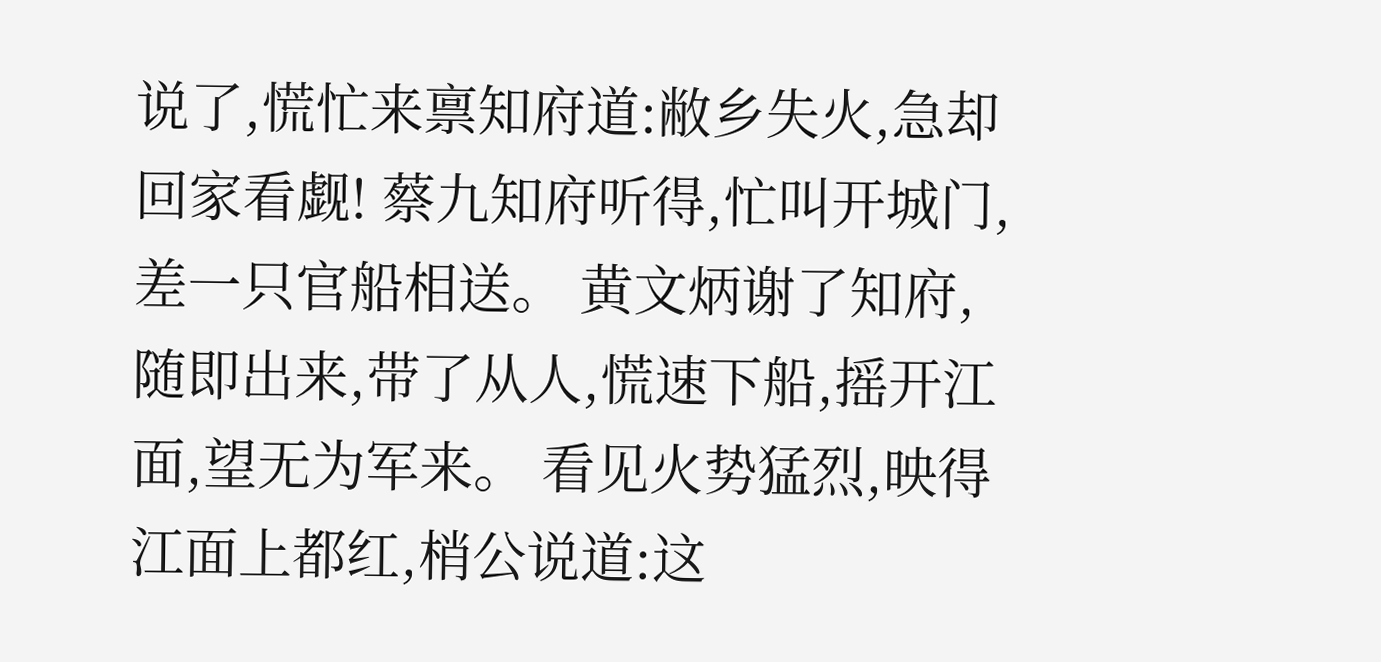说了,慌忙来禀知府道:敝乡失火,急却回家看觑! 蔡九知府听得,忙叫开城门,差一只官船相送。 黄文炳谢了知府,随即出来,带了从人,慌速下船,摇开江面,望无为军来。 看见火势猛烈,映得江面上都红,梢公说道:这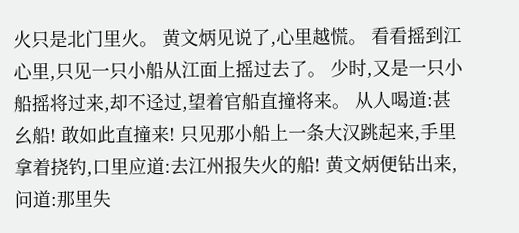火只是北门里火。 黄文炳见说了,心里越慌。 看看摇到江心里,只见一只小船从江面上摇过去了。 少时,又是一只小船摇将过来,却不迳过,望着官船直撞将来。 从人喝道:甚幺船! 敢如此直撞来! 只见那小船上一条大汉跳起来,手里拿着挠钓,口里应道:去江州报失火的船! 黄文炳便钻出来,问道:那里失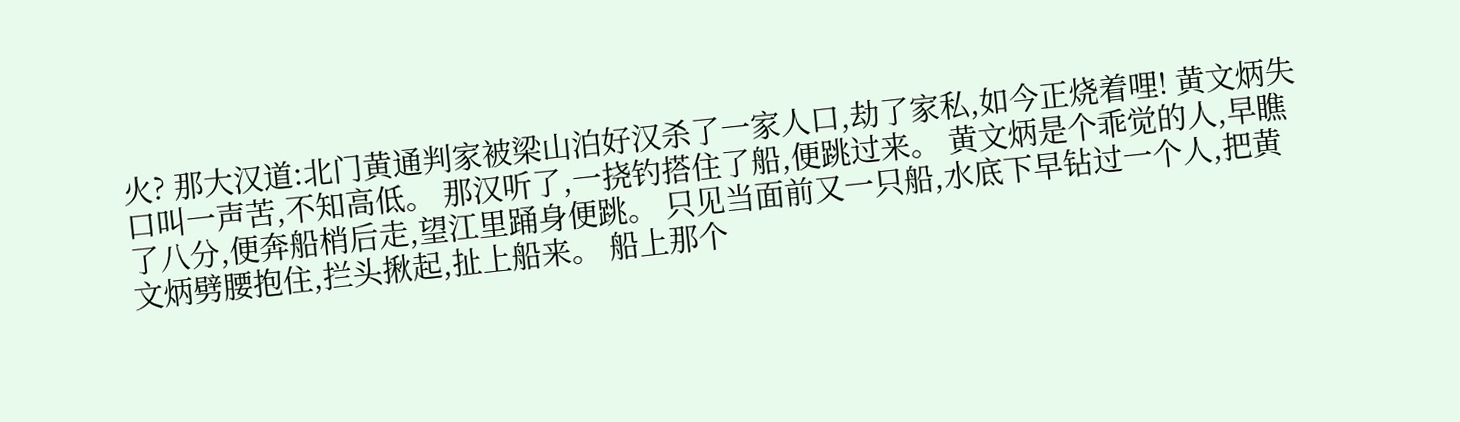火? 那大汉道:北门黄通判家被梁山泊好汉杀了一家人口,劫了家私,如今正烧着哩! 黄文炳失口叫一声苦,不知高低。 那汉听了,一挠钓搭住了船,便跳过来。 黄文炳是个乖觉的人,早瞧了八分,便奔船梢后走,望江里踊身便跳。 只见当面前又一只船,水底下早钻过一个人,把黄文炳劈腰抱住,拦头揪起,扯上船来。 船上那个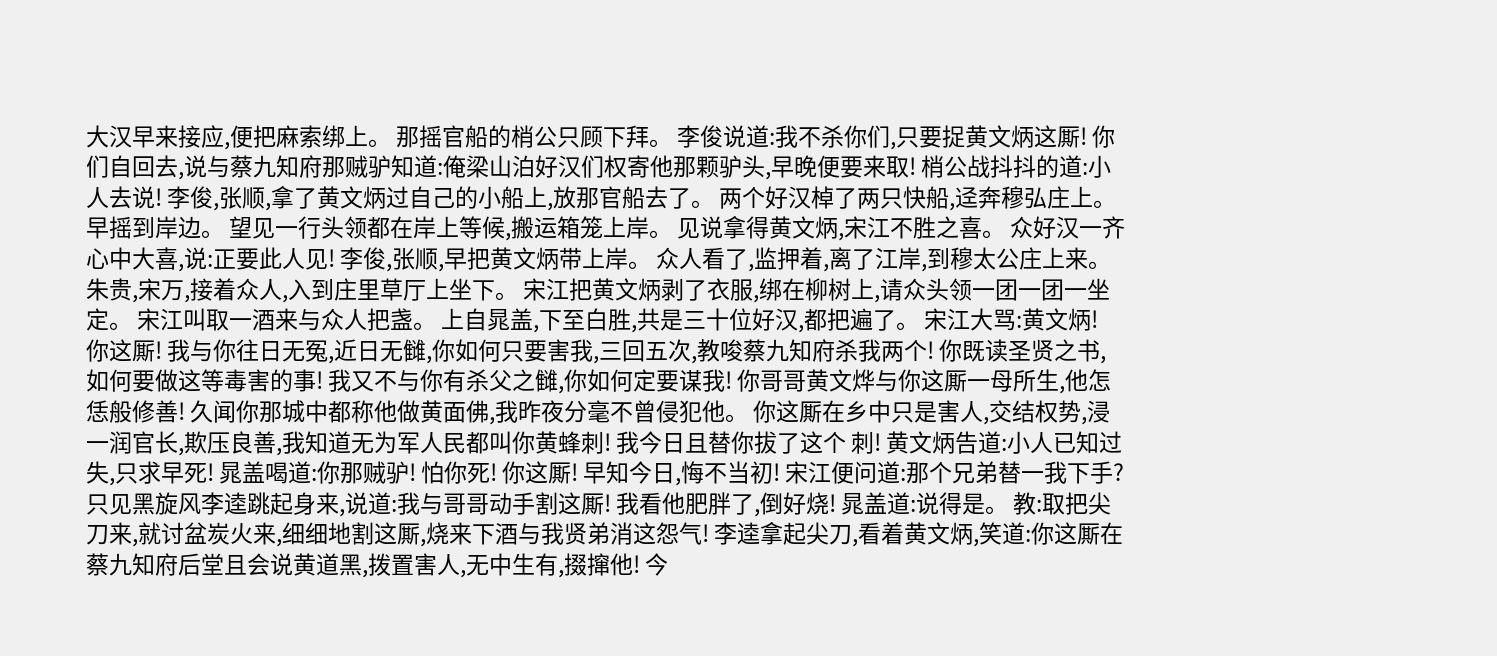大汉早来接应,便把麻索绑上。 那摇官船的梢公只顾下拜。 李俊说道:我不杀你们,只要捉黄文炳这厮! 你们自回去,说与蔡九知府那贼驴知道:俺梁山泊好汉们权寄他那颗驴头,早晚便要来取! 梢公战抖抖的道:小人去说! 李俊,张顺,拿了黄文炳过自己的小船上,放那官船去了。 两个好汉棹了两只快船,迳奔穆弘庄上。 早摇到岸边。 望见一行头领都在岸上等候,搬运箱笼上岸。 见说拿得黄文炳,宋江不胜之喜。 众好汉一齐心中大喜,说:正要此人见! 李俊,张顺,早把黄文炳带上岸。 众人看了,监押着,离了江岸,到穆太公庄上来。 朱贵,宋万,接着众人,入到庄里草厅上坐下。 宋江把黄文炳剥了衣服,绑在柳树上,请众头领一团一团一坐定。 宋江叫取一酒来与众人把盏。 上自晁盖,下至白胜,共是三十位好汉,都把遍了。 宋江大骂:黄文炳! 你这厮! 我与你往日无冤,近日无雠,你如何只要害我,三回五次,教唆蔡九知府杀我两个! 你既读圣贤之书,如何要做这等毒害的事! 我又不与你有杀父之雠,你如何定要谋我! 你哥哥黄文烨与你这厮一母所生,他怎恁般修善! 久闻你那城中都称他做黄面佛,我昨夜分毫不曾侵犯他。 你这厮在乡中只是害人,交结权势,浸一润官长,欺压良善,我知道无为军人民都叫你黄蜂刺! 我今日且替你拔了这个 刺! 黄文炳告道:小人已知过失,只求早死! 晁盖喝道:你那贼驴! 怕你死! 你这厮! 早知今日,悔不当初! 宋江便问道:那个兄弟替一我下手? 只见黑旋风李逵跳起身来,说道:我与哥哥动手割这厮! 我看他肥胖了,倒好烧! 晁盖道:说得是。 教:取把尖刀来,就讨盆炭火来,细细地割这厮,烧来下酒与我贤弟消这怨气! 李逵拿起尖刀,看着黄文炳,笑道:你这厮在蔡九知府后堂且会说黄道黑,拨置害人,无中生有,掇撺他! 今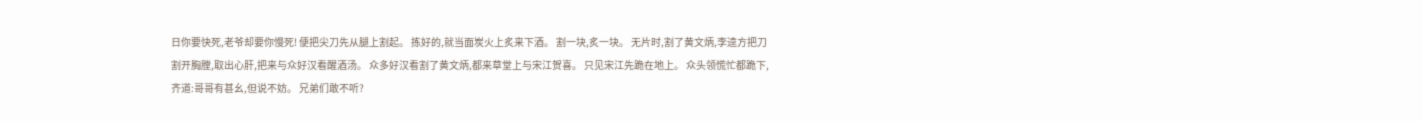日你要快死,老爷却要你慢死! 便把尖刀先从腿上割起。 拣好的,就当面炭火上炙来下酒。 割一块,炙一块。 无片时,割了黄文炳,李逵方把刀割开胸膛,取出心肝,把来与众好汉看醒酒汤。 众多好汉看割了黄文炳,都来草堂上与宋江贺喜。 只见宋江先跪在地上。 众头领慌忙都跪下,齐道:哥哥有甚幺,但说不妨。 兄弟们敢不听?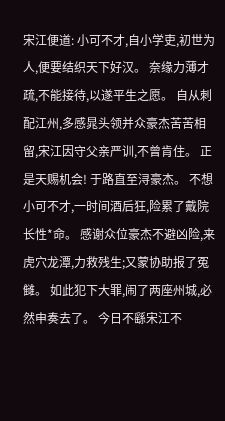宋江便道: 小可不才,自小学吏,初世为人,便要结织天下好汉。 奈缘力薄才疏,不能接待,以遂平生之愿。 自从刺配江州,多感晁头领并众豪杰苦苦相留,宋江因守父亲严训,不曾肯住。 正是天赐机会! 于路直至浔豪杰。 不想小可不才,一时间酒后狂,险累了戴院长性*命。 感谢众位豪杰不避凶险,来虎穴龙潭,力救残生;又蒙协助报了冤雠。 如此犯下大罪,闹了两座州城,必然申奏去了。 今日不繇宋江不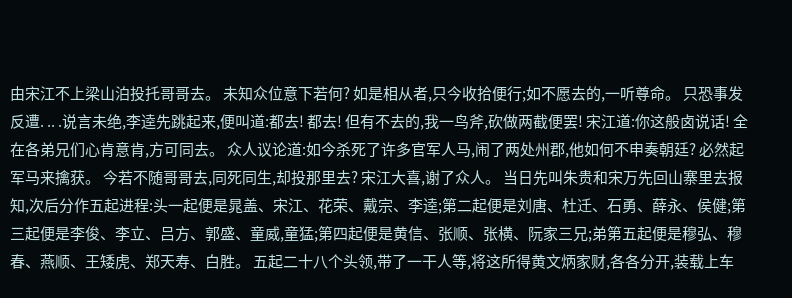由宋江不上梁山泊投托哥哥去。 未知众位意下若何? 如是相从者,只今收拾便行;如不愿去的,一听尊命。 只恐事发反遭. .. .说言未绝,李逵先跳起来,便叫道:都去! 都去! 但有不去的,我一鸟斧,砍做两截便罢! 宋江道:你这般卤说话! 全在各弟兄们心肯意肯,方可同去。 众人议论道:如今杀死了许多官军人马,闹了两处州郡,他如何不申奏朝廷? 必然起军马来擒获。 今若不随哥哥去,同死同生,却投那里去? 宋江大喜,谢了众人。 当日先叫朱贵和宋万先回山寨里去报知,次后分作五起进程:头一起便是晁盖、宋江、花荣、戴宗、李逵;第二起便是刘唐、杜迁、石勇、薛永、侯健;第三起便是李俊、李立、吕方、郭盛、童威,童猛;第四起便是黄信、张顺、张横、阮家三兄;弟第五起便是穆弘、穆春、燕顺、王矮虎、郑天寿、白胜。 五起二十八个头领,带了一干人等,将这所得黄文炳家财,各各分开,装载上车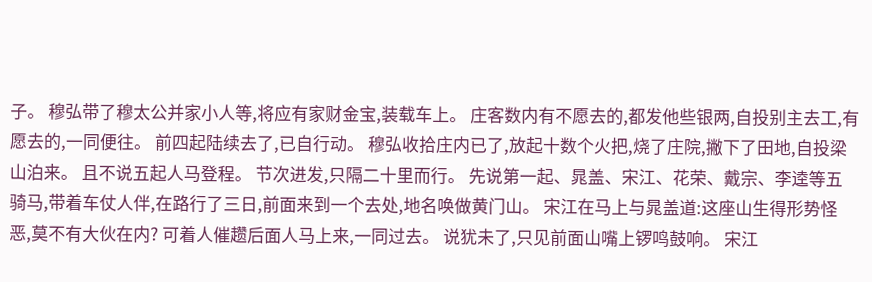子。 穆弘带了穆太公并家小人等,将应有家财金宝,装载车上。 庄客数内有不愿去的,都发他些银两,自投别主去工,有愿去的,一同便往。 前四起陆续去了,已自行动。 穆弘收拾庄内已了,放起十数个火把,烧了庄院,撇下了田地,自投梁山泊来。 且不说五起人马登程。 节次进发,只隔二十里而行。 先说第一起、晁盖、宋江、花荣、戴宗、李逵等五骑马,带着车仗人伴,在路行了三日,前面来到一个去处,地名唤做黄门山。 宋江在马上与晁盖道:这座山生得形势怪恶,莫不有大伙在内? 可着人催趱后面人马上来,一同过去。 说犹未了,只见前面山嘴上锣鸣鼓响。 宋江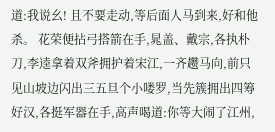道:我说幺! 且不要走动,等后面人马到来,好和他杀。 花荣便拈弓搭箭在手,晁盖、戴宗,各执朴刀,李逵拿着双斧拥护着宋江,一齐趱马向,前只见山坡边闪出三五旦个小喽罗,当先簇拥出四筹好汉,各挺军器在手,高声喝道:你等大闹了江州,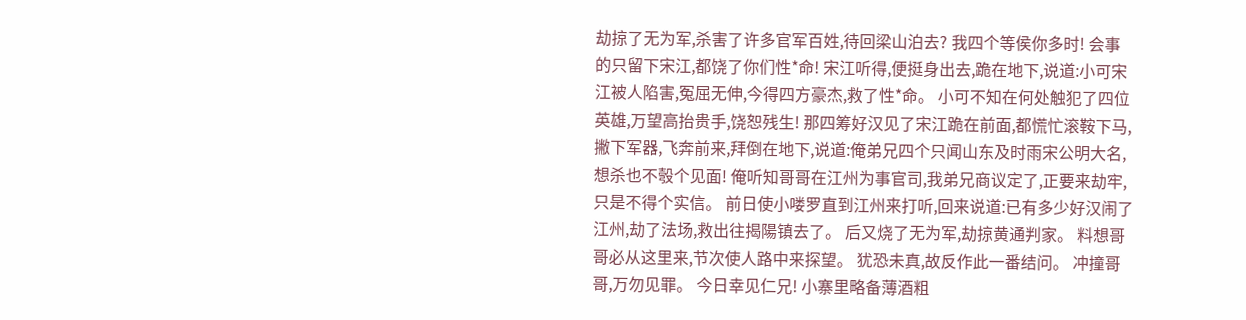劫掠了无为军,杀害了许多官军百姓,待回梁山泊去? 我四个等侯你多时! 会事的只留下宋江,都饶了你们性*命! 宋江听得,便挺身出去,跪在地下,说道:小可宋江被人陷害,冤屈无伸,今得四方豪杰,救了性*命。 小可不知在何处触犯了四位英雄,万望高抬贵手,饶恕残生! 那四筹好汉见了宋江跪在前面,都慌忙滚鞍下马,撇下军器,飞奔前来,拜倒在地下,说道:俺弟兄四个只闻山东及时雨宋公明大名,想杀也不彀个见面! 俺听知哥哥在江州为事官司,我弟兄商议定了,正要来劫牢,只是不得个实信。 前日使小喽罗直到江州来打听,回来说道:已有多少好汉闹了江州,劫了法场,救出往揭陽镇去了。 后又烧了无为军,劫掠黄通判家。 料想哥哥必从这里来,节次使人路中来探望。 犹恐未真,故反作此一番结问。 冲撞哥哥,万勿见罪。 今日幸见仁兄! 小寨里略备薄酒粗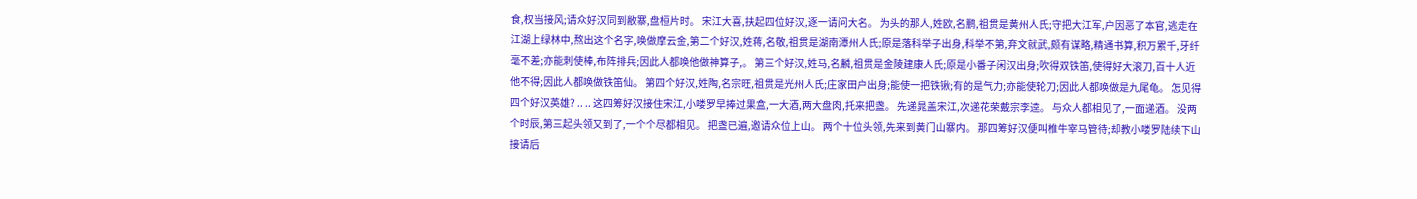食,权当接风;请众好汉同到敝寨,盘桓片时。 宋江大喜,扶起四位好汉,逐一请问大名。 为头的那人,姓欧,名鹏,祖贯是黄州人氏;守把大江军,户因恶了本官,逃走在江湖上绿林中,熬出这个名字,唤做摩云金,第二个好汉,姓蒋,名敬,祖贯是湖南潭州人氏;原是落科举子出身,科举不第,弃文就武,颇有谋略,精通书算,积万累千,牙纤毫不差;亦能刺使棒,布阵排兵;因此人都唤他做神算子,。 第三个好汉,姓马,名麟,祖贯是金陵建康人氏;原是小番子闲汉出身;吹得双铁笛,使得好大滚刀,百十人近他不得;因此人都唤做铁笛仙。 第四个好汉,姓陶,名宗旺,祖贯是光州人氏;庄家田户出身;能使一把铁锹;有的是气力;亦能使轮刀;因此人都唤做是九尾龟。 怎见得四个好汉英雄? .. .. 这四筹好汉接住宋江,小喽罗早捧过果盒,一大酒,两大盘肉,托来把盏。 先递晁盖宋江,次递花荣戴宗李逵。 与众人都相见了,一面递酒。 没两个时辰,第三起头领又到了,一个个尽都相见。 把盏已遍,邀请众位上山。 两个十位头领,先来到黄门山寨内。 那四筹好汉便叫椎牛宰马管待;却教小喽罗陆续下山接请后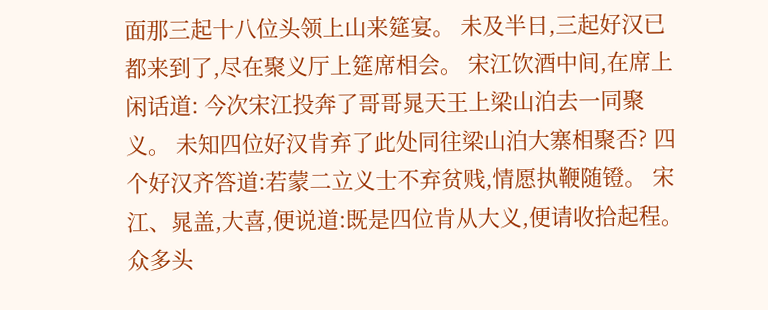面那三起十八位头领上山来筵宴。 未及半日,三起好汉已都来到了,尽在聚义厅上筵席相会。 宋江饮酒中间,在席上闲话道: 今次宋江投奔了哥哥晁天王上梁山泊去一同聚义。 未知四位好汉肯弃了此处同往梁山泊大寨相聚否? 四个好汉齐答道:若蒙二立义士不弃贫贱,情愿执鞭随镫。 宋江、晁盖,大喜,便说道:既是四位肯从大义,便请收拾起程。 众多头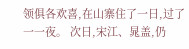领俱各欢喜,在山寨住了一日,过了一一夜。 次日,宋江、晁盖,仍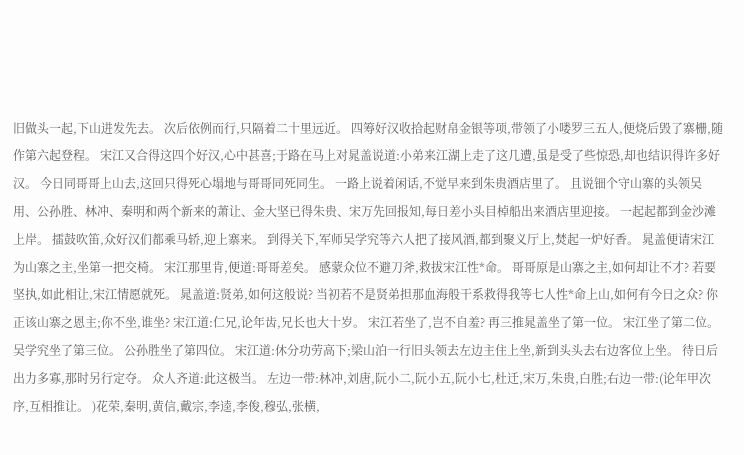旧做头一起,下山进发先去。 次后依例而行,只隔着二十里远近。 四筹好汉收拾起财帛金银等项,带领了小喽罗三五人,便烧后毁了寨栅,随作第六起登程。 宋江又合得这四个好汉,心中甚喜;于路在马上对晁盖说道:小弟来江湖上走了这几遭,虽是受了些惊恐,却也结识得许多好汉。 今日同哥哥上山去,这回只得死心塌地与哥哥同死同生。 一路上说着闲话,不觉早来到朱贵酒店里了。 且说钿个守山寨的头领吴用、公孙胜、林冲、秦明和两个新来的萧让、金大坚已得朱贵、宋万先回报知,每日差小头目棹船出来酒店里迎接。 一起起都到金沙滩上岸。 擂鼓吹笛,众好汉们都乘马轿,迎上寨来。 到得关下,军师吴学究等六人把了接风酒,都到聚义厅上,焚起一炉好香。 晁盖便请宋江为山寨之主,坐第一把交椅。 宋江那里肯,便道:哥哥差矣。 感蒙众位不避刀斧,救拔宋江性*命。 哥哥原是山寨之主,如何却让不才? 若要坚执,如此相让,宋江情愿就死。 晁盖道:贤弟,如何这般说? 当初若不是贤弟担那血海般干系救得我等七人性*命上山,如何有今日之众? 你正该山寨之恩主;你不坐,谁坐? 宋江道:仁兄,论年齿,兄长也大十岁。 宋江若坐了,岂不自羞? 再三推晁盖坐了第一位。 宋江坐了第二位。 吴学究坐了第三位。 公孙胜坐了第四位。 宋江道:休分功劳高下;梁山泊一行旧头领去左边主住上坐,新到头头去右边客位上坐。 待日后出力多寡,那时另行定夺。 众人齐道:此这极当。 左边一带:林冲,刘唐,阮小二,阮小五,阮小七,杜迁,宋万,朱贵,白胜;右边一带:(论年甲次序,互相推让。 )花荣,秦明,黄信,戴宗,李逵,李俊,穆弘,张横,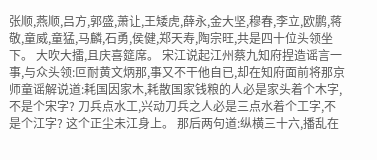张顺,燕顺,吕方,郭盛,萧让,王矮虎,薛永,金大坚,穆春,李立,欧鹏,蒋敬,童威,童猛,马麟,石勇,侯健,郑天寿,陶宗旺,共是四十位头领坐下。 大吹大擂,且庆喜筵席。 宋江说起江州蔡九知府捏造谣言一事,与众头领:叵耐黄文炳那,事又不干他自已,却在知府面前将那京师童谣解说道:耗国因家木,耗散国家钱粮的人必是家头着个木字,不是个宋字? 刀兵点水工,兴动刀兵之人必是三点水着个工字,不是个江字? 这个正尘未江身上。 那后两句道:纵横三十六,播乱在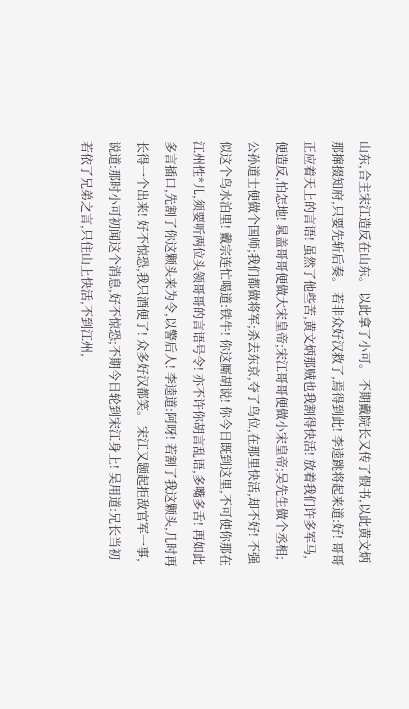山东,合主宋江造反在山东。 以此拿了小可。 不期戴院长又传了假书,以此黄文炳那撺掇知府,只要先斩后奏。 若非众好汉救了,焉得到此! 李逵跳将起来道:好! 哥哥正应着天上的言语! 虽然了他些苦,黄文炳那贼也我割得快活! 放着我们许多军马,便造反,怕怎地! 晁盖哥哥便做大宋皇帝;宋江哥哥便做小宋皇帝;吴先生做个丞相;公孙道士便做个国师;我们都做将军;杀去东京,夺了鸟位,在那里快活,却不好! 不强似这个鸟水泊里! 戴宗连忙喝道:铁牛! 你这厮胡说! 你今日既到这里,不可使你那在江州性*儿,须要听两位头领哥哥的言语号令! 亦不许你胡言乱语,多嘴多舌! 再如此多言插口,先割了你这颗头来为令,以警后人! 李逵道:阿呀! 若割了我这颗头,几时再长得一个出来! 好不惊恐,我只酒便了! 众多好汉都笑。 宋江又题起拒敌官军一事,说道:那时小可初闻这个消息,好不惊恐;不期今日轮到宋江身上! 吴用道:兄长当初若依了兄弟之言,只住山上快活,不到江州,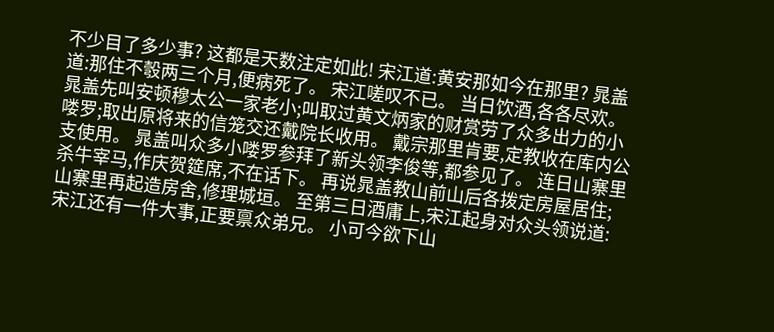不少目了多少事? 这都是天数注定如此! 宋江道:黄安那如今在那里? 晁盖道:那住不彀两三个月,便病死了。 宋江嗟叹不已。 当日饮酒,各各尽欢。 晁盖先叫安顿穆太公一家老小;叫取过黄文炳家的财赏劳了众多出力的小喽罗;取出原将来的信笼交还戴院长收用。 戴宗那里肯要,定教收在库内公支使用。 晁盖叫众多小喽罗参拜了新头领李俊等,都参见了。 连日山寨里杀牛宰马,作庆贺筵席,不在话下。 再说晁盖教山前山后各拨定房屋居住;山寨里再起造房舍,修理城垣。 至第三日酒庸上,宋江起身对众头领说道:宋江还有一件大事,正要禀众弟兄。 小可今欲下山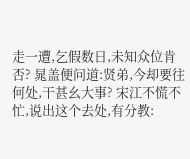走一遭,乞假数日,未知众位肯否? 晁盖便问道:贤弟,今却要往何处,干甚幺大事? 宋江不慌不忙,说出这个去处,有分教: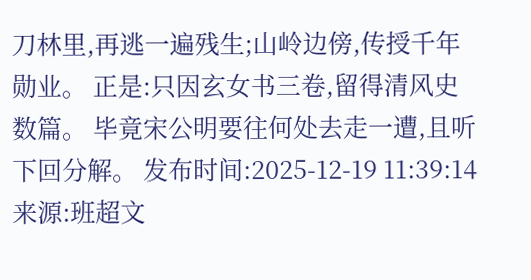刀林里,再逃一遍残生;山岭边傍,传授千年勋业。 正是:只因玄女书三卷,留得清风史数篇。 毕竟宋公明要往何处去走一遭,且听下回分解。 发布时间:2025-12-19 11:39:14 来源:班超文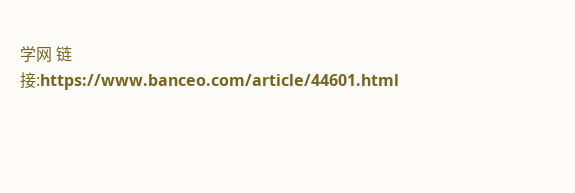学网 链接:https://www.banceo.com/article/44601.html